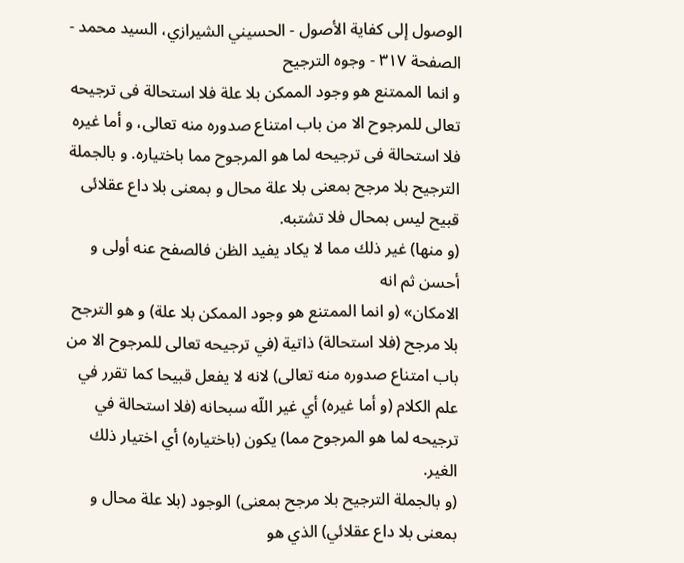الوصول إلى كفاية الأصول - الحسيني الشيرازي، السيد محمد - الصفحة ٣١٧ - وجوه الترجيح
و انما الممتنع هو وجود الممكن بلا علة فلا استحالة فى ترجيحه تعالى للمرجوح الا من باب امتناع صدوره منه تعالى، و أما غيره فلا استحالة فى ترجيحه لما هو المرجوح مما باختياره. و بالجملة الترجيح بلا مرجح بمعنى بلا علة محال و بمعنى بلا داع عقلائى قبيح ليس بمحال فلا تشتبه.
(و منها) غير ذلك مما لا يكاد يفيد الظن فالصفح عنه أولى و أحسن ثم انه
الامكان» (و انما الممتنع هو وجود الممكن بلا علة) و هو الترجح بلا مرجح (فلا استحالة) ذاتية (في ترجيحه تعالى للمرجوح الا من باب امتناع صدوره منه تعالى) لانه لا يفعل قبيحا كما تقرر في علم الكلام (و أما غيره) أي غير اللّه سبحانه (فلا استحالة في ترجيحه لما هو المرجوح مما) يكون (باختياره) أي اختيار ذلك الغير.
(و بالجملة الترجيح بلا مرجح بمعنى) الوجود (بلا علة محال و بمعنى بلا داع عقلائي) الذي هو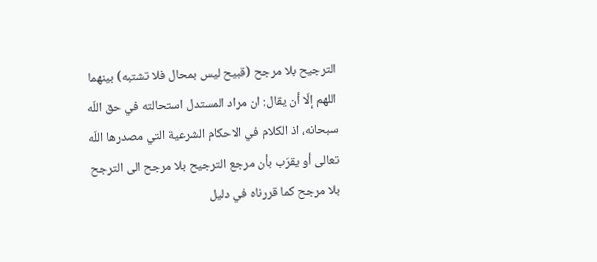الترجيح بلا مرجح (قبيح ليس بمحال فلا تشتبه) بينهما اللهم إلّا أن يقال: ان مراد المستدل استحالته في حق اللّه سبحانه، اذ الكلام في الاحكام الشرعية التي مصدرها اللّه تعالى أو يقرّب بأن مرجع الترجيح بلا مرجح الى الترجح بلا مرجح كما قررناه في دليل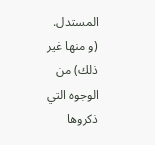المستدل.
(و منها غير ذلك) من الوجوه التي ذكروها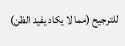للترجيح (مما لا يكاد يفيد الظن)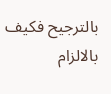بالترجيح فكيف بالالزام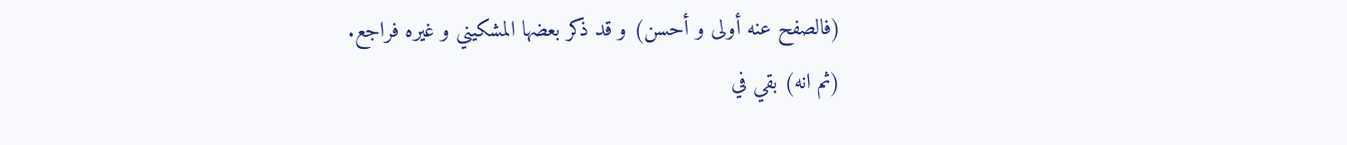(فالصفح عنه أولى و أحسن) و قد ذكر بعضها المشكيني و غيره فراجع.
(ثم انه) بقي في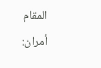المقام أمران: